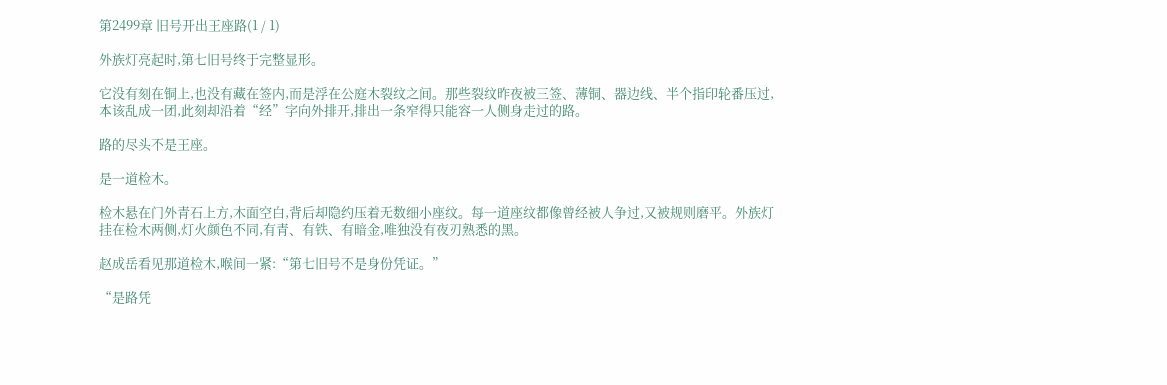第2499章 旧号开出王座路(1 / 1)

外族灯亮起时,第七旧号终于完整显形。

它没有刻在铜上,也没有藏在签内,而是浮在公庭木裂纹之间。那些裂纹昨夜被三签、薄铜、器边线、半个指印轮番压过,本该乱成一团,此刻却沿着“经”字向外排开,排出一条窄得只能容一人侧身走过的路。

路的尽头不是王座。

是一道检木。

检木悬在门外青石上方,木面空白,背后却隐约压着无数细小座纹。每一道座纹都像曾经被人争过,又被规则磨平。外族灯挂在检木两侧,灯火颜色不同,有青、有铁、有暗金,唯独没有夜刃熟悉的黑。

赵成岳看见那道检木,喉间一紧:“第七旧号不是身份凭证。”

“是路凭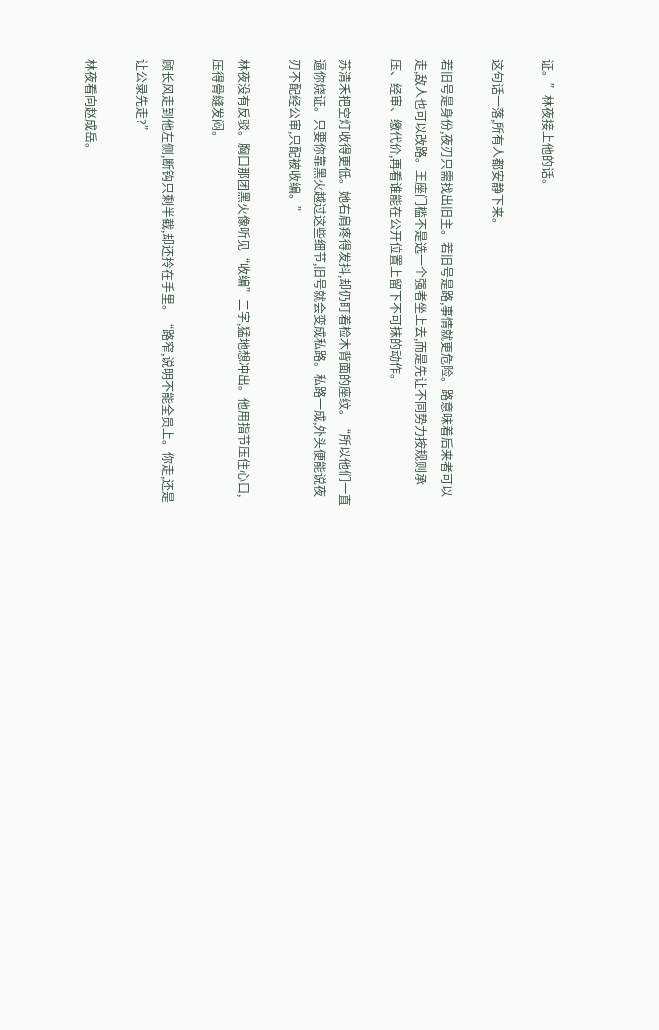证。”林夜接上他的话。

这句话一落,所有人都安静下来。

若旧号是身份,夜刃只需找出旧主。若旧号是路,事情就更危险。路意味着后来者可以走,敌人也可以改路。王座门槛不是选一个强者坐上去,而是先让不同势力按规则承压、经审、缴代价,再看谁能在公开位置上留下不可抹的动作。

苏清禾把空灯收得更低。她右肩疼得发抖,却仍盯着检木背面的座纹。“所以他们一直逼你烧证。只要你靠黑火越过这些细节,旧号就会变成私路。私路一成,外头便能说夜刃不配经公审,只配被收编。”

林夜没有反驳。胸口那团黑火像听见“收编”二字,猛地想冲出。他用指节压住心口,压得骨缝发闷。

顾长风走到他左侧,断钩只剩半截,却还拎在手里。“路窄,说明不能全员上。你走,还是让公录先走?”

林夜看向赵成岳。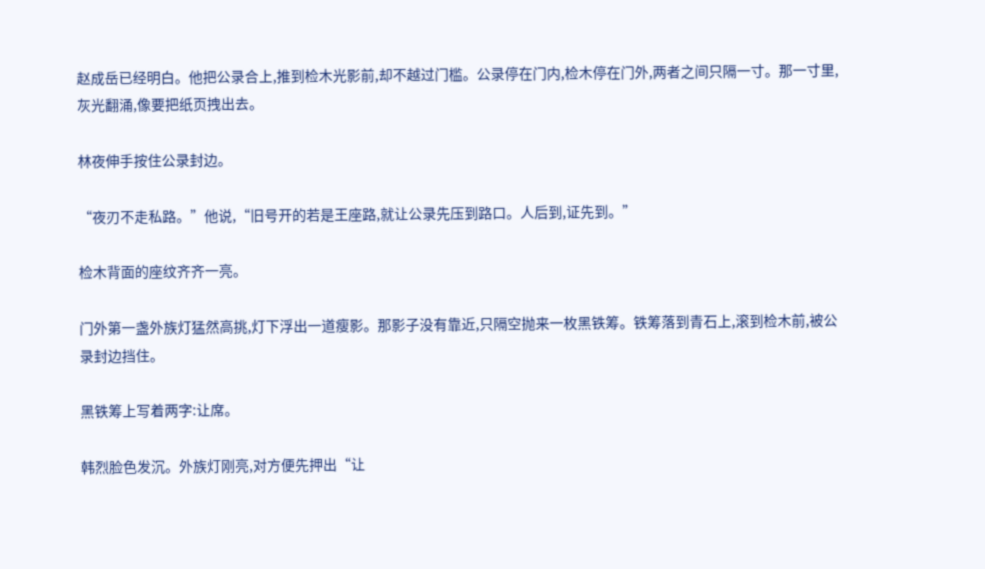赵成岳已经明白。他把公录合上,推到检木光影前,却不越过门槛。公录停在门内,检木停在门外,两者之间只隔一寸。那一寸里,灰光翻涌,像要把纸页拽出去。

林夜伸手按住公录封边。

“夜刃不走私路。”他说,“旧号开的若是王座路,就让公录先压到路口。人后到,证先到。”

检木背面的座纹齐齐一亮。

门外第一盏外族灯猛然高挑,灯下浮出一道瘦影。那影子没有靠近,只隔空抛来一枚黑铁筹。铁筹落到青石上,滚到检木前,被公录封边挡住。

黑铁筹上写着两字:让席。

韩烈脸色发沉。外族灯刚亮,对方便先押出“让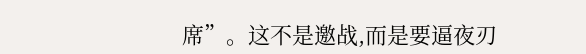席”。这不是邀战,而是要逼夜刃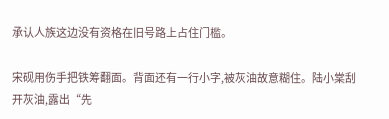承认人族这边没有资格在旧号路上占住门槛。

宋砚用伤手把铁筹翻面。背面还有一行小字,被灰油故意糊住。陆小棠刮开灰油,露出“先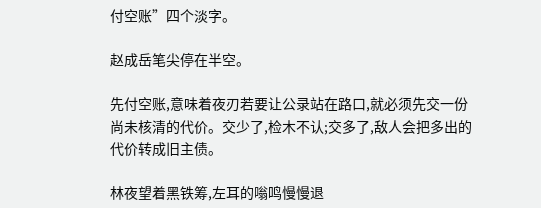付空账”四个淡字。

赵成岳笔尖停在半空。

先付空账,意味着夜刃若要让公录站在路口,就必须先交一份尚未核清的代价。交少了,检木不认;交多了,敌人会把多出的代价转成旧主债。

林夜望着黑铁筹,左耳的嗡鸣慢慢退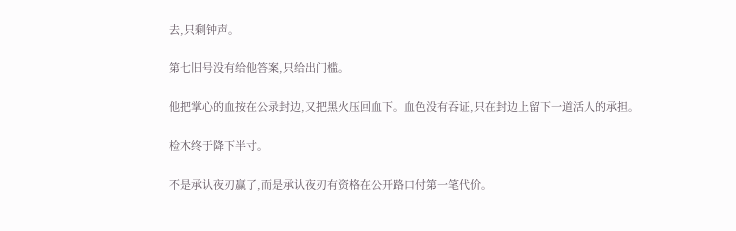去,只剩钟声。

第七旧号没有给他答案,只给出门槛。

他把掌心的血按在公录封边,又把黑火压回血下。血色没有吞证,只在封边上留下一道活人的承担。

检木终于降下半寸。

不是承认夜刃赢了,而是承认夜刃有资格在公开路口付第一笔代价。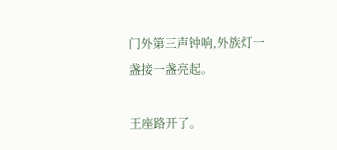门外第三声钟响,外族灯一盏接一盏亮起。

王座路开了。